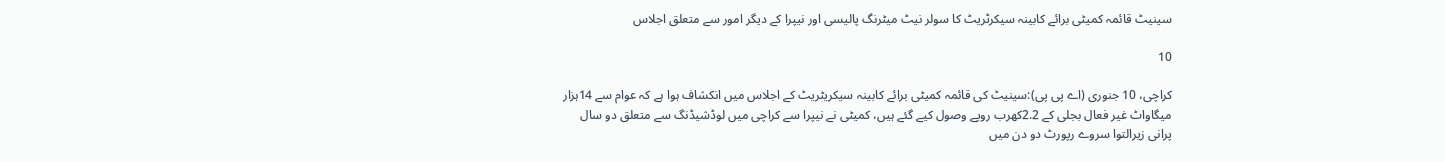سینیٹ قائمہ کمیٹی برائے کابینہ سیکرٹریٹ کا سولر نیٹ میٹرنگ پالیسی اور نیپرا کے دیگر امور سے متعلق اجلاس

10

کراچی، 10 جنوری (اے پی پی):سینیٹ کی قائمہ کمیٹی برائے کابینہ سیکریٹریٹ کے اجلاس میں انکشاف ہوا ہے کہ عوام سے 14ہزار میگاواٹ غیر فعال بجلی کے 2.2کھرب روپے وصول کیے گئے ہیں، کمیٹی نے نیپرا سے کراچی میں لوڈشیڈنگ سے متعلق دو سال پرانی زیرالتوا سروے رپورٹ دو دن میں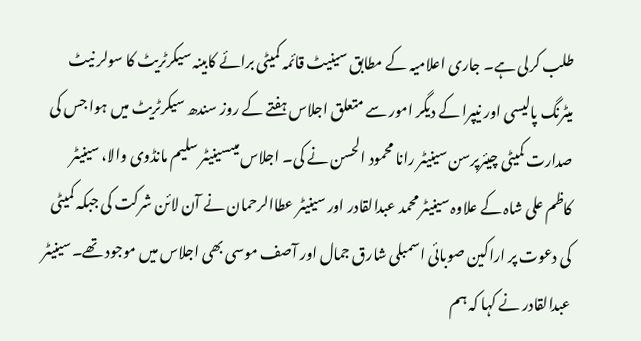طلب کرلی ہے۔ جاری اعلامیہ کے مطابق سینیٹ قائمہ کمیٹی برائے کابینہ سیکرٹریٹ کا سولر نیٹ میٹرنگ پالیسی اور نیپرا کے دیگر امور سے متعلق اجلاس ہفتے کے روز سندھ سیکرٹریٹ میں ہوا جس کی صدارت کمیٹی چیئرپرسن سینیٹر رانا محمود الحسن نے کی۔ اجلاس میںسینیٹر سلیم مانڈوی والا، سینیٹر کاظم علی شاہ کے علاوہ سینیٹر محمد عبدالقادر اور سینیٹر عطاالرحمان نے آن لائن شرکت کی جبکہ کمیٹی کی دعوت پر اراکین صوبائی اسمبلی شارق جمال اور آصف موسی بھی اجلاس میں موجود تھے۔سینیٹر عبدالقادر نے کہا کہ ہم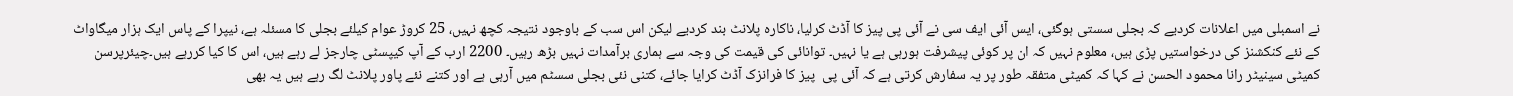نے اسمبلی میں اعلانات کردیے کہ بجلی سستی ہوگئی، ایس آئی ایف سی نے آئی پی پیز کا آڈٹ کرلیا، ناکارہ پلانٹ بند کردیے لیکن اس سب کے باوجود نتیجہ کچھ نہیں، 25 کروڑ عوام کیلئے بجلی کا مسئلہ ہے، نیپرا کے پاس ایک ہزار میگاواٹ کے نئے کنکشنز کی درخواستیں پڑی ہیں، معلوم نہیں کہ ان پر کوئی پیشرفت ہورہی ہے یا نہیں۔ توانائی کی قیمت کی وجہ سے ہماری برآمدات نہیں بڑھ رہیں۔ 2200 ارب کے آپ کیپسٹی چارجز لے رہے ہیں، اس کا کیا کررہے ہیں۔چیئرپرسن کمیٹی سینیٹر رانا محمود الحسن نے کہا کہ کمیٹی متفقہ طور پر یہ سفارش کرتی ہے کہ آئی پی  پیز کا فرانزک آڈٹ کرایا جائے، کتنی نئی بجلی سسٹم میں آرہی ہے اور کتنے نئے پاور پلانٹ لگ رہے ہیں یہ بھی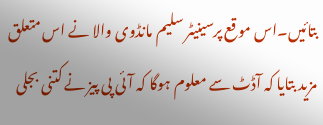بتائیں۔اس موقع پرسینیٹر سلیم مانڈوی والا نے اس متعلق مزید بتایا کہ آڈٹ سے معلوم ہوگا کہ آئی پی پیز نے کتنی بجلی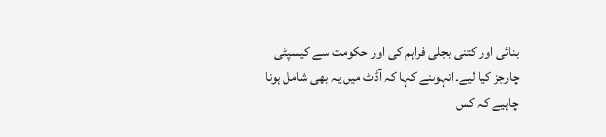بنائی اور کتنی بجلی فراہم کی اور حکومت سے کیسپٹی چارجز کیا لیے۔انہوںنے کہا کہ آڈٹ میں یہ بھی شامل ہونا چاہیے کہ کس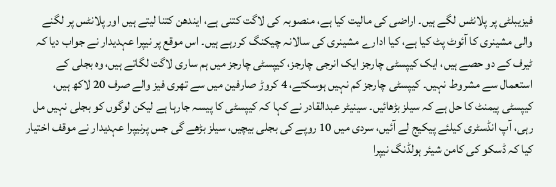فیزیبلٹی پر پلانٹس لگے ہیں۔ اراضی کی مالیت کیا ہے، منصوبہ کی لاگت کتنی ہے، ایندھن کتنا لیتے ہیں اور پلانٹس پر لگنے والی مشینری کا آئوٹ پٹ کیا ہے، کیا ادارے مشینری کی سالانہ چیکنگ کررہے ہیں۔ اس موقع پر نیپرا عہدیدار نے جواب دیا کہ ٹیرف کے دو حصے ہیں، ایک کیپسٹی چارجز ایک انرجی چارجز، کیپسٹی چارجز میں ہم ساری لاگت لگاتے ہیں، وہ بجلی کے استعمال سے مشروط نہیں۔ کیپسٹی چارجز کم نہیں ہوسکتے، 4 کروڑ صارفین میں سے تھری فیز والے صرف 20 لاکھ ہیں، کیپسٹی پیمنٹ کا حل ہے کہ سیلز بڑھائیں۔ سینیٹر عبدالقادر نے کہا کہ کیپسٹی کا پیسہ جارہا ہے لیکن لوگوں کو بجلی نہیں مل رہی، آپ انڈسٹری کیلئے پیکیج لے آئیں، سردی میں 10 روپے کی بجلی بیچیں، سیلز بڑھے گی جس پرنیپرا عہدیدار نے موقف اختیار کیا کہ ڈسکو کی کامن شیئر ہولڈنگ نیپرا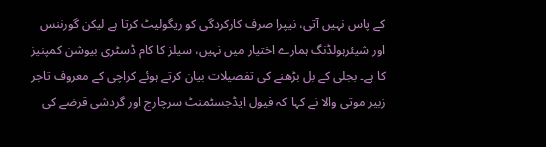کے پاس نہیں آتی، نیپرا صرف کارکردگی کو ریگولیٹ کرتا ہے لیکن گورننس اور شیئرہولڈنگ ہمارے اختیار میں نہیں، سیلز کا کام ڈسٹری بیوشن کمپنیز کا ہے۔ بجلی کے بل بڑھنے کی تفصیلات بیان کرتے ہوئے کراچی کے معروف تاجر زبیر موتی والا نے کہا کہ فیول ایڈجسٹمنٹ سرچارج اور گردشی قرضے کی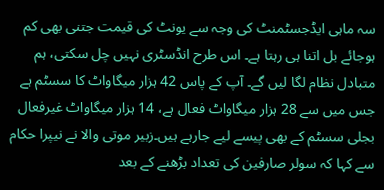سہ ماہی ایڈجسٹمنٹ کی وجہ سے یونٹ کی قیمت جتنی بھی کم ہوجائے بل اتنا ہی رہتا ہے۔ اس طرح انڈسٹری نہیں چل سکتی، ہم متبادل نظام لگا لیں گے۔ آپ کے پاس 42 ہزار میگاواٹ کا سسٹم ہے جس میں سے 28 ہزار میگاواٹ فعال ہے، 14 ہزار میگاواٹ غیرفعال بجلی سسٹم کے بھی پیسے لیے جارہے ہیں۔زبیر موتی والا نے نیپرا حکام سے کہا کہ سولر صارفین کی تعداد بڑھنے کے بعد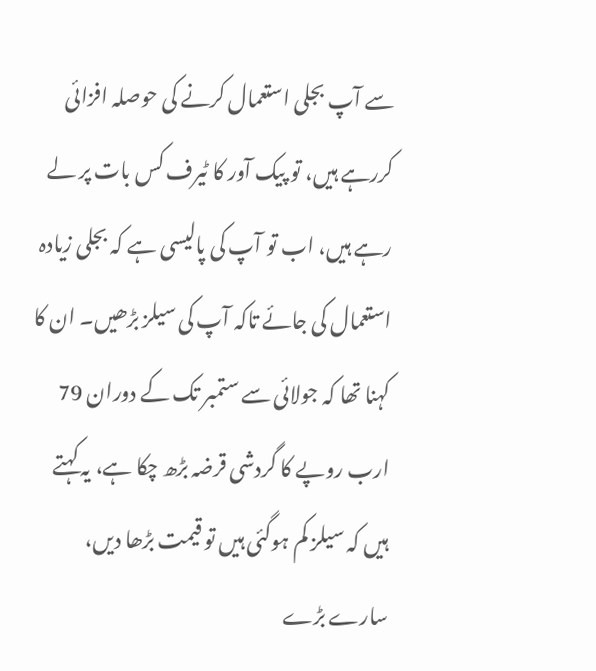سے آپ بجلی استعمال کرنے کی حوصلہ افزائی کررہے ہیں، تو پیک آور کا ٹیرف کس بات پر لے رہے ہیں، اب تو آپ کی پالیسی ہے کہ بجلی زیادہ استعمال کی جائے تاکہ آپ کی سیلز بڑھیں۔ ان کا کہنا تھا کہ جولائی سے ستمبر تک کے دوران 79 ارب روپے کا گردشی قرضہ بڑھ چکا ہے، یہ کہتے ہیں کہ سیلز کم ہوگئی ہیں تو قیمت بڑھا دیں، سارے بڑے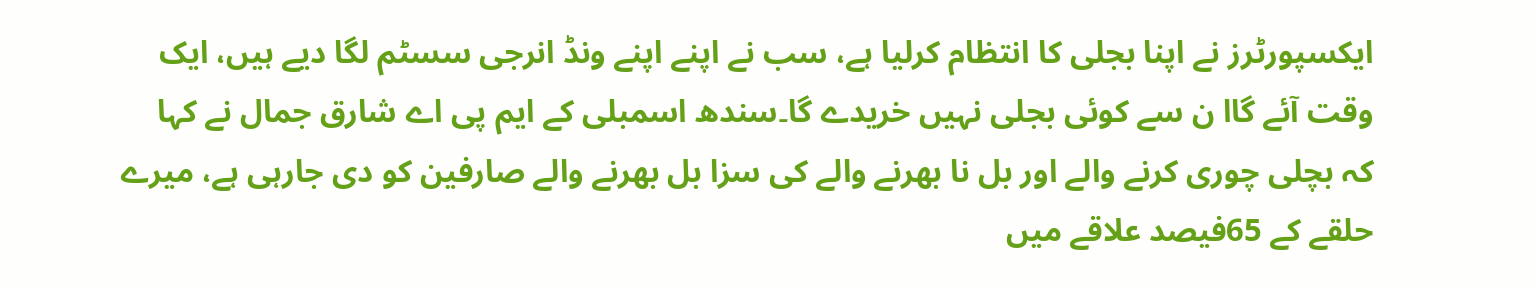ایکسپورٹرز نے اپنا بجلی کا انتظام کرلیا ہے، سب نے اپنے اپنے ونڈ انرجی سسٹم لگا دیے ہیں، ایک وقت آئے گاا ن سے کوئی بجلی نہیں خریدے گا۔سندھ اسمبلی کے ایم پی اے شارق جمال نے کہا کہ بچلی چوری کرنے والے اور بل نا بھرنے والے کی سزا بل بھرنے والے صارفین کو دی جارہی ہے، میرے حلقے کے 65فیصد علاقے میں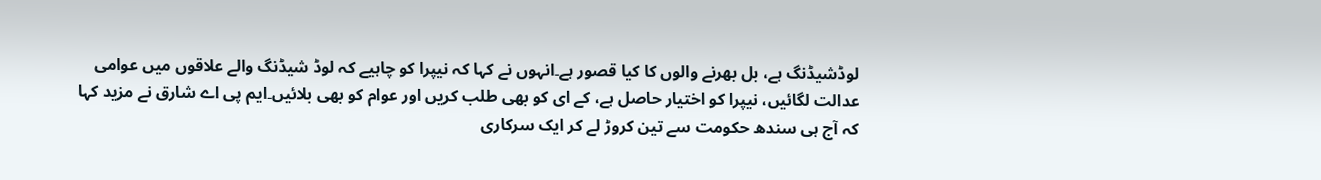لوڈشیڈنگ ہے، بل بھرنے والوں کا کیا قصور ہے۔انہوں نے کہا کہ نیپرا کو چاہیے کہ لوڈ شیڈنگ والے علاقوں میں عوامی عدالت لگائیں، نیپرا کو اختیار حاصل ہے، کے ای کو بھی طلب کریں اور عوام کو بھی بلائیں۔ایم پی اے شارق نے مزید کہا کہ آج ہی سندھ حکومت سے تین کروڑ لے کر ایک سرکاری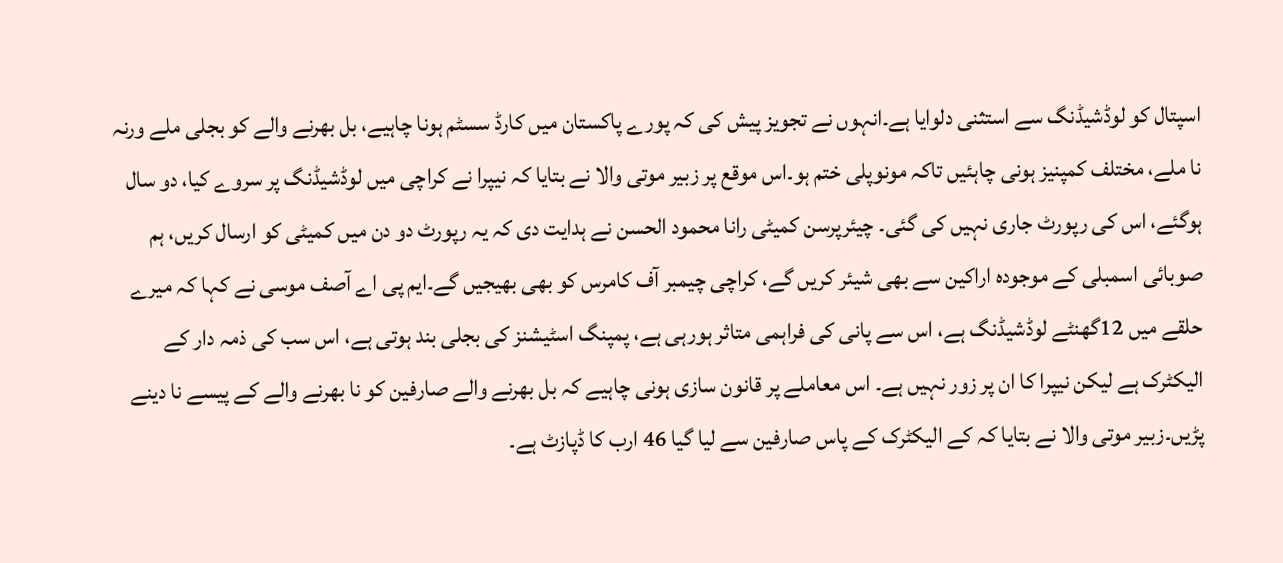اسپتال کو لوڈشیڈنگ سے استثنی دلوایا ہے۔انہوں نے تجویز پیش کی کہ پورے پاکستان میں کارڈ سسٹم ہونا چاہیے، بل بھرنے والے کو بجلی ملے ورنہ نا ملے، مختلف کمپنیز ہونی چاہئیں تاکہ مونوپلی ختم ہو۔اس موقع پر زبیر موتی والا نے بتایا کہ نیپرا نے کراچی میں لوڈشیڈنگ پر سروے کیا، دو سال ہوگئے، اس کی رپورٹ جاری نہیں کی گئی۔ چیئرپرسن کمیٹی رانا محمود الحسن نے ہدایت دی کہ یہ رپورٹ دو دن میں کمیٹی کو ارسال کریں، ہم صوبائی اسمبلی کے موجودہ اراکین سے بھی شیئر کریں گے، کراچی چیمبر آف کامرس کو بھی بھیجیں گے۔ایم پی اے آصف موسی نے کہا کہ میرے حلقے میں 12گھنٹے لوڈشیڈنگ ہے، اس سے پانی کی فراہمی متاثر ہورہی ہے، پمپنگ اسٹیشنز کی بجلی بند ہوتی ہے، اس سب کی ذمہ دار کے الیکٹرک ہے لیکن نیپرا کا ان پر زور نہیں ہے۔ اس معاملے پر قانون سازی ہونی چاہیے کہ بل بھرنے والے صارفین کو نا بھرنے والے کے پیسے نا دینے پڑیں۔زبیر موتی والا نے بتایا کہ کے الیکٹرک کے پاس صارفین سے لیا گیا 46 ارب کا ڈپازٹ ہے۔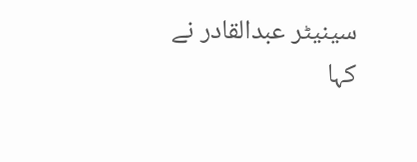سینیٹر عبدالقادر نے کہا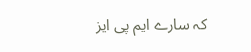کہ سارے ایم پی ایز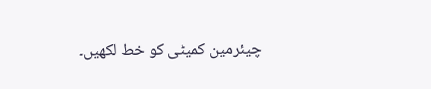چیئرمین کمیٹی کو خط لکھیں۔